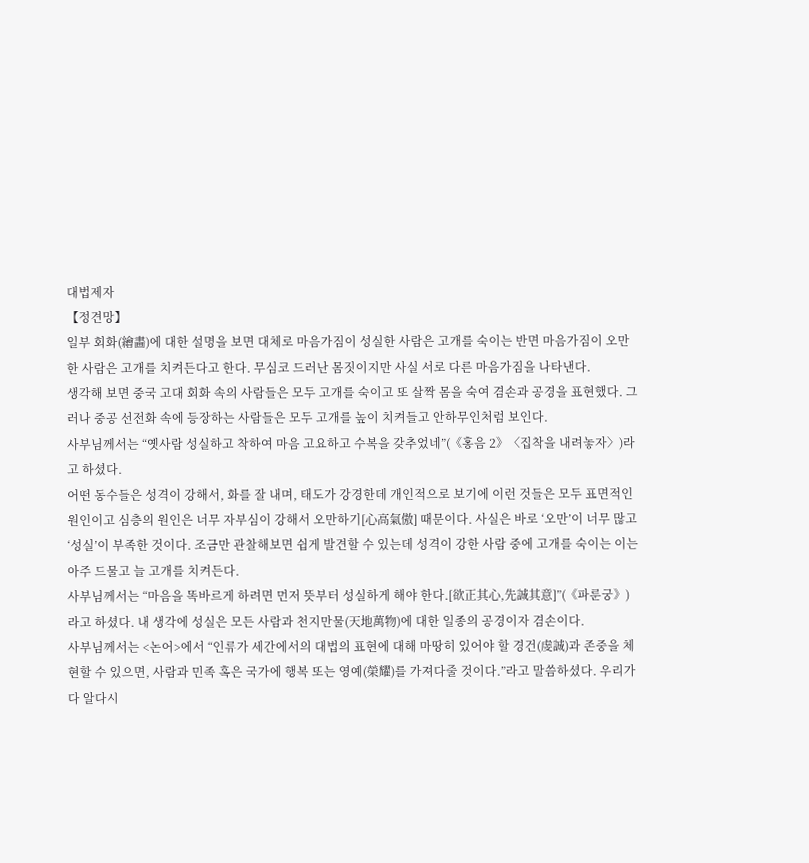대법제자
【정견망】
일부 회화(繪畵)에 대한 설명을 보면 대체로 마음가짐이 성실한 사람은 고개를 숙이는 반면 마음가짐이 오만한 사람은 고개를 치켜든다고 한다. 무심코 드러난 몸짓이지만 사실 서로 다른 마음가짐을 나타낸다.
생각해 보면 중국 고대 회화 속의 사람들은 모두 고개를 숙이고 또 살짝 몸을 숙여 겸손과 공경을 표현했다. 그러나 중공 선전화 속에 등장하는 사람들은 모두 고개를 높이 치켜들고 안하무인처럼 보인다.
사부님께서는 “옛사람 성실하고 착하여 마음 고요하고 수복을 갖추었네”(《홍음 2》〈집착을 내려놓자〉)라고 하셨다.
어떤 동수들은 성격이 강해서, 화를 잘 내며, 태도가 강경한데 개인적으로 보기에 이런 것들은 모두 표면적인 원인이고 심층의 원인은 너무 자부심이 강해서 오만하기[心高氣傲] 때문이다. 사실은 바로 ‘오만’이 너무 많고 ‘성실’이 부족한 것이다. 조금만 관찰해보면 쉽게 발견할 수 있는데 성격이 강한 사람 중에 고개를 숙이는 이는 아주 드물고 늘 고개를 치켜든다.
사부님께서는 “마음을 똑바르게 하려면 먼저 뜻부터 성실하게 해야 한다.[欲正其心,先誠其意]”(《파룬궁》)라고 하셨다. 내 생각에 성실은 모든 사람과 천지만물(天地萬物)에 대한 일종의 공경이자 겸손이다.
사부님께서는 <논어>에서 “인류가 세간에서의 대법의 표현에 대해 마땅히 있어야 할 경건(虔誠)과 존중을 체현할 수 있으면, 사람과 민족 혹은 국가에 행복 또는 영예(榮耀)를 가져다줄 것이다.”라고 말씀하셨다. 우리가 다 알다시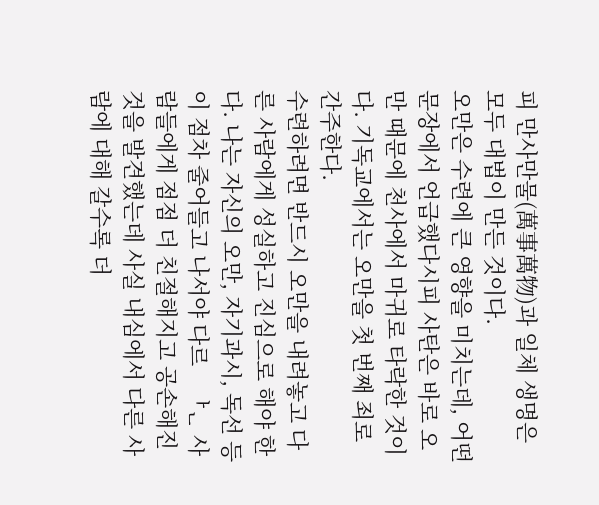피 만사만물(萬事萬物)과 일체 생명은 모두 대법이 만든 것이다.
오만은 수련에 큰 영향을 미치는데, 어떤 문장에서 언급했다시피 사탄은 바로 오만 때문에 천사에서 마귀로 타락한 것이다. 기독교에서는 오만을 첫 번째 죄로 간주한다.
수련하려면 반드시 오만을 내려놓고 다른 사람에게 성실하고 진심으로 해야 한다. 나는 자신의 오만, 자기과시, 독선 등이 점차 줄어들고 나서야 다르ᅟᅡᆫ 사람들에게 점점 더 친절해지고 공손해진 것을 발견했는데 사실 내심에서 다른 사람에 대해 갈수록 더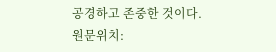공경하고 존중한 것이다.
원문위치: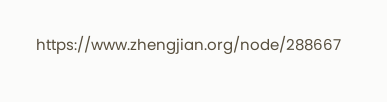https://www.zhengjian.org/node/288667